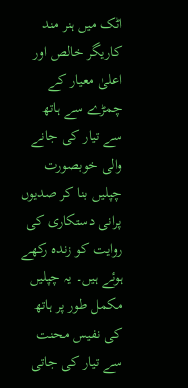اٹک میں ہنر مند کاریگر خالص اور اعلیٰ معیار کے چمڑے سے ہاتھ سے تیار کی جانے والی خوبصورت چپلیں بنا کر صدیوں پرانی دستکاری کی روایت کو زندہ رکھے ہوئے ہیں۔ یہ چپلیں مکمل طور پر ہاتھ کی نفیس محنت سے تیار کی جاتی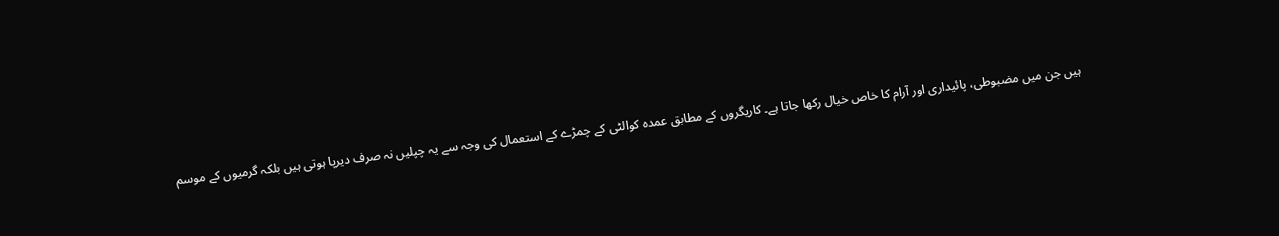ہیں جن میں مضبوطی، پائیداری اور آرام کا خاص خیال رکھا جاتا ہے۔ کاریگروں کے مطابق عمدہ کوالٹی کے چمڑے کے استعمال کی وجہ سے یہ چپلیں نہ صرف دیرپا ہوتی ہیں بلکہ گرمیوں کے موسم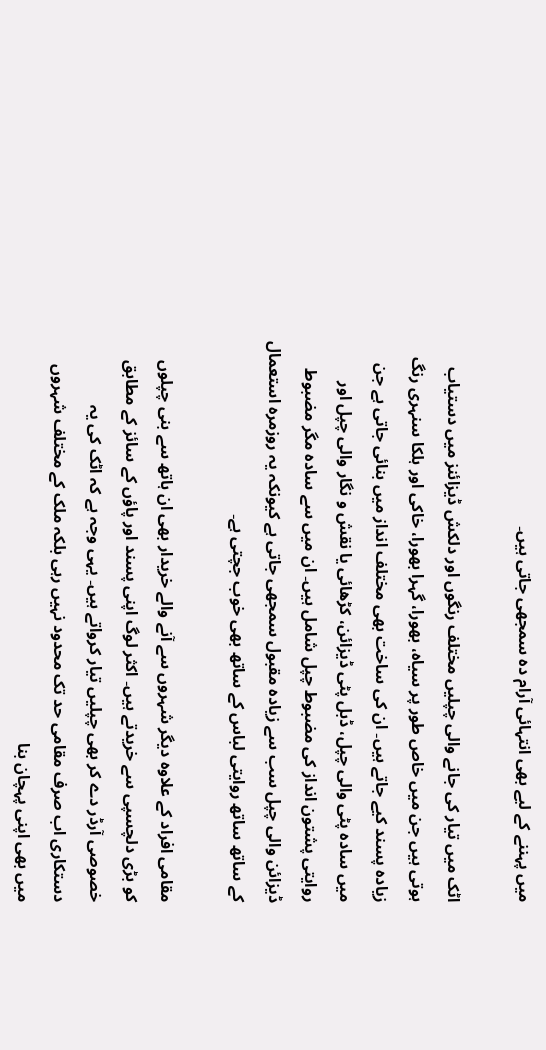میں پہننے کے لیے بھی انتہائی آرام دہ سمجھی جاتی ہیں۔

اٹک میں تیار کی جانے والی چپلیں مختلف رنگوں اور دلکش ڈیزائنز میں دستیاب ہوتی ہیں جن میں خاص طور پر سیاہ، بھورا، گہرا بھورا، خاکی اور ہلکا سنہری رنگ زیادہ پسند کیے جاتے ہیں۔ ان کی ساخت بھی مختلف انداز میں بنائی جاتی ہے جن میں سادہ پٹی والی چپل، ڈبل پٹی ڈیزائن، کڑھائی یا نقش و نگار والی چپل اور روایتی پشتون انداز کی مضبوط چپل شامل ہیں۔ ان میں سے سادہ مگر مضبوط ڈیزائن والی چپل سب سے زیادہ مقبول سمجھی جاتی ہے کیونکہ یہ روزمرہ استعمال کے ساتھ ساتھ روایتی لباس کے ساتھ بھی خوب جچتی ہے۔

مقامی افراد کے علاوہ دیگر شہروں سے آنے والے خریدار بھی ان ہاتھ سے بنی چپلوں کو بڑی دلچسپی سے خریدتے ہیں۔ اکثر لوگ اپنی پسند اور پاؤں کے سائز کے مطابق خصوصی آرڈر دے کر بھی چپلیں تیار کرواتے ہیں۔ یہی وجہ ہے کہ اٹک کی یہ دستکاری اب صرف مقامی حد تک محدود نہیں رہی بلکہ ملک کے مختلف شہروں میں بھی اپنی پہچان بنا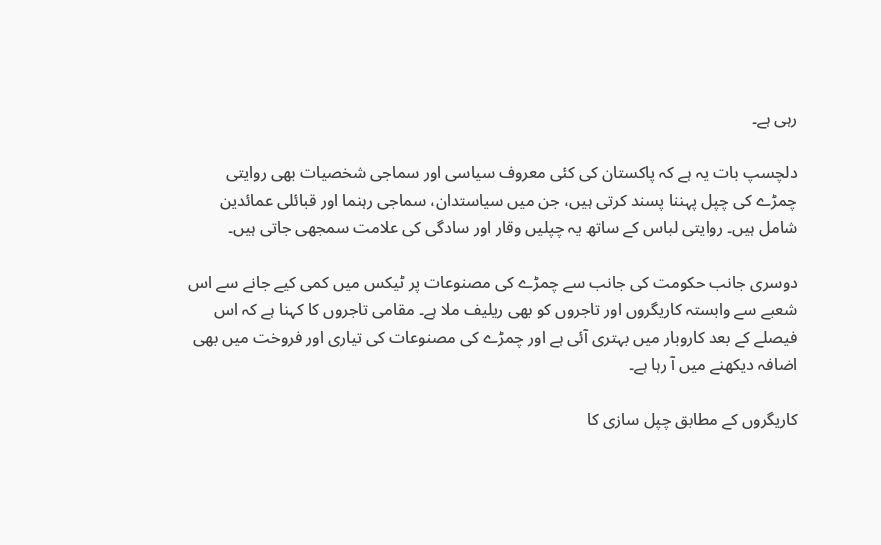رہی ہے۔

دلچسپ بات یہ ہے کہ پاکستان کی کئی معروف سیاسی اور سماجی شخصیات بھی روایتی چمڑے کی چپل پہننا پسند کرتی ہیں، جن میں سیاستدان، سماجی رہنما اور قبائلی عمائدین شامل ہیں۔ روایتی لباس کے ساتھ یہ چپلیں وقار اور سادگی کی علامت سمجھی جاتی ہیں۔

دوسری جانب حکومت کی جانب سے چمڑے کی مصنوعات پر ٹیکس میں کمی کیے جانے سے اس شعبے سے وابستہ کاریگروں اور تاجروں کو بھی ریلیف ملا ہے۔ مقامی تاجروں کا کہنا ہے کہ اس فیصلے کے بعد کاروبار میں بہتری آئی ہے اور چمڑے کی مصنوعات کی تیاری اور فروخت میں بھی اضافہ دیکھنے میں آ رہا ہے۔

کاریگروں کے مطابق چپل سازی کا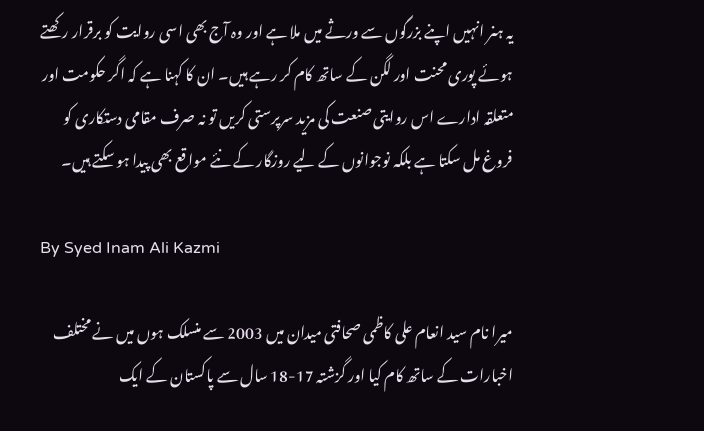یہ ہنر انہیں اپنے بزرگوں سے ورثے میں ملا ہے اور وہ آج بھی اسی روایت کو برقرار رکھتے ہوئے پوری محنت اور لگن کے ساتھ کام کر رہے ہیں۔ ان کا کہنا ہے کہ اگر حکومت اور متعلقہ ادارے اس روایتی صنعت کی مزید سرپرستی کریں تو نہ صرف مقامی دستکاری کو فروغ مل سکتا ہے بلکہ نوجوانوں کے لیے روزگار کے نئے مواقع بھی پیدا ہو سکتے ہیں۔

By Syed Inam Ali Kazmi

میرا نام سید انعام علی کاظمی صحافتی میدان میں 2003 سے منسلک ہوں میں نے مختلف اخبارات کے ساتھ کام کیا اور گزشتہ 17-18 سال سے پاکستان کے ایک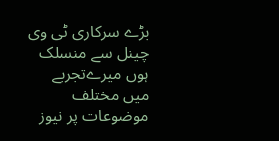بڑے سرکاری ٹی وی چینل سے منسلک ہوں میرےتجربے میں مختلف موضوعات پر نیوز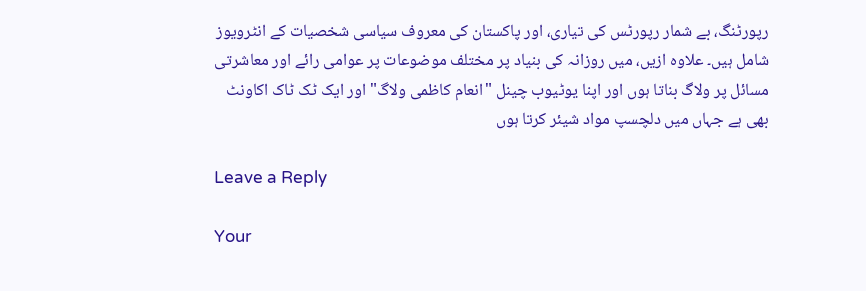رپورٹنگ، بے شمار رپورٹس کی تیاری، اور پاکستان کی معروف سیاسی شخصیات کے انٹرویوز شامل ہیں۔ علاوہ ازیں، میں روزانہ کی بنیاد پر مختلف موضوعات پر عوامی رائے اور معاشرتی مسائل پر ولاگ بناتا ہوں اور اپنا یوٹیوب چینل "انعام کاظمی ولاگ" اور ایک ٹک ٹاک اکاونٹ بھی ہے جہاں میں دلچسپ مواد شیئر کرتا ہوں

Leave a Reply

Your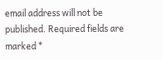email address will not be published. Required fields are marked *